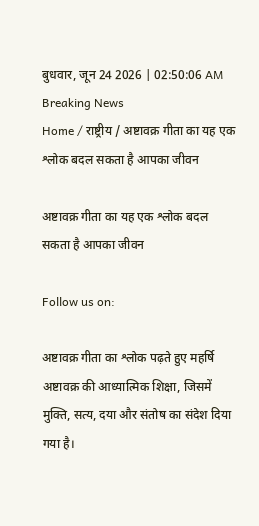बुधवार, जून 24 2026 | 02:50:06 AM
Breaking News
Home / राष्ट्रीय / अष्टावक्र गीता का यह एक श्लोक बदल सकता है आपका जीवन

अष्टावक्र गीता का यह एक श्लोक बदल सकता है आपका जीवन

Follow us on:

अष्टावक्र गीता का श्लोक पढ़ते हुए महर्षि अष्टावक्र की आध्यात्मिक शिक्षा, जिसमें मुक्ति, सत्य, दया और संतोष का संदेश दिया गया है।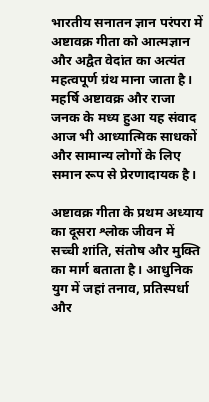भारतीय सनातन ज्ञान परंपरा में अष्टावक्र गीता को आत्मज्ञान और अद्वैत वेदांत का अत्यंत महत्वपूर्ण ग्रंथ माना जाता है। महर्षि अष्टावक्र और राजा जनक के मध्य हुआ यह संवाद आज भी आध्यात्मिक साधकों और सामान्य लोगों के लिए समान रूप से प्रेरणादायक है।

अष्टावक्र गीता के प्रथम अध्याय का दूसरा श्लोक जीवन में सच्ची शांति, संतोष और मुक्ति का मार्ग बताता है। आधुनिक युग में जहां तनाव, प्रतिस्पर्धा और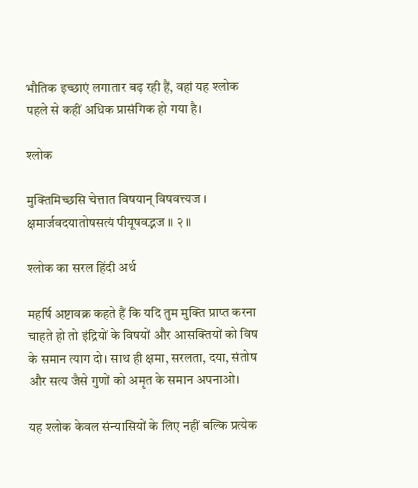भौतिक इच्छाएं लगातार बढ़ रही हैं, वहां यह श्लोक पहले से कहीं अधिक प्रासंगिक हो गया है।

श्लोक

मुक्तिमिच्छसि चेत्तात विषयान् विषवत्त्यज ।
क्षमार्जवदयातोषसत्यं पीयूषवद्भज ॥ २ ॥

श्लोक का सरल हिंदी अर्थ

महर्षि अष्टावक्र कहते हैं कि यदि तुम मुक्ति प्राप्त करना चाहते हो तो इंद्रियों के विषयों और आसक्तियों को विष के समान त्याग दो। साथ ही क्षमा, सरलता, दया, संतोष और सत्य जैसे गुणों को अमृत के समान अपनाओ।

यह श्लोक केवल संन्यासियों के लिए नहीं बल्कि प्रत्येक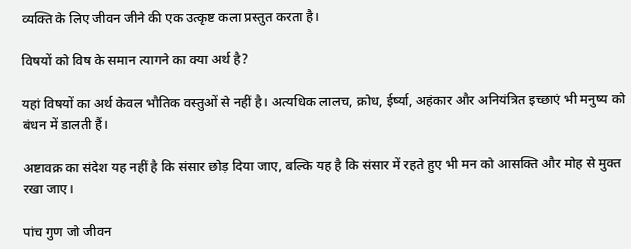व्यक्ति के लिए जीवन जीने की एक उत्कृष्ट कला प्रस्तुत करता है।

विषयों को विष के समान त्यागने का क्या अर्थ है?

यहां विषयों का अर्थ केवल भौतिक वस्तुओं से नहीं है। अत्यधिक लालच, क्रोध, ईर्ष्या, अहंकार और अनियंत्रित इच्छाएं भी मनुष्य को बंधन में डालती हैं।

अष्टावक्र का संदेश यह नहीं है कि संसार छोड़ दिया जाए, बल्कि यह है कि संसार में रहते हुए भी मन को आसक्ति और मोह से मुक्त रखा जाए।

पांच गुण जो जीवन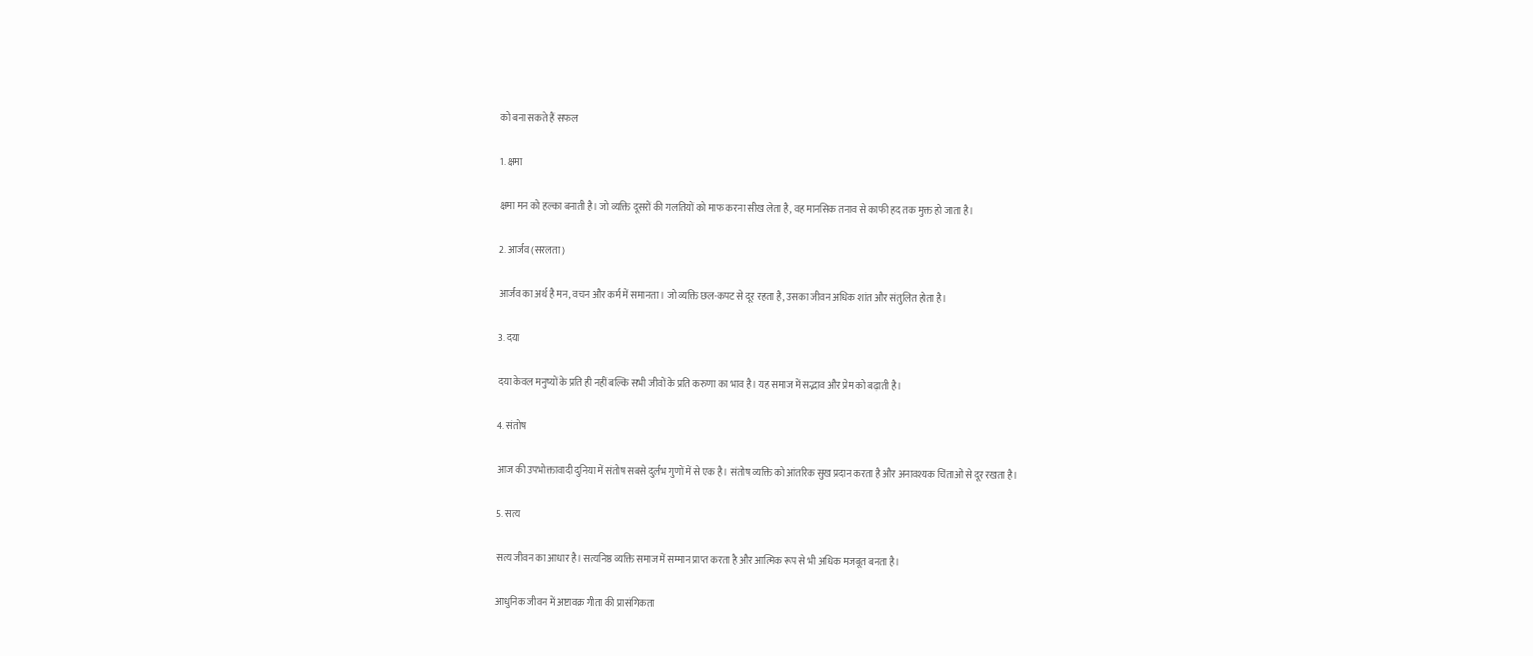को बना सकते हैं सफल

1. क्षमा

क्षमा मन को हल्का बनाती है। जो व्यक्ति दूसरों की गलतियों को माफ करना सीख लेता है, वह मानसिक तनाव से काफी हद तक मुक्त हो जाता है।

2. आर्जव (सरलता)

आर्जव का अर्थ है मन, वचन और कर्म में समानता। जो व्यक्ति छल-कपट से दूर रहता है, उसका जीवन अधिक शांत और संतुलित होता है।

3. दया

दया केवल मनुष्यों के प्रति ही नहीं बल्कि सभी जीवों के प्रति करुणा का भाव है। यह समाज में सद्भाव और प्रेम को बढ़ाती है।

4. संतोष

आज की उपभोक्तावादी दुनिया में संतोष सबसे दुर्लभ गुणों में से एक है। संतोष व्यक्ति को आंतरिक सुख प्रदान करता है और अनावश्यक चिंताओं से दूर रखता है।

5. सत्य

सत्य जीवन का आधार है। सत्यनिष्ठ व्यक्ति समाज में सम्मान प्राप्त करता है और आत्मिक रूप से भी अधिक मजबूत बनता है।

आधुनिक जीवन में अष्टावक्र गीता की प्रासंगिकता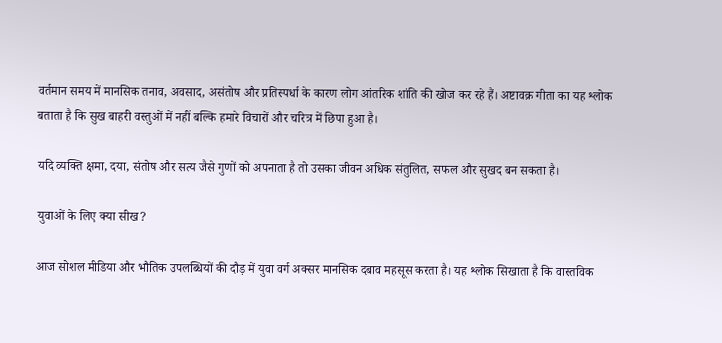वर्तमान समय में मानसिक तनाव, अवसाद, असंतोष और प्रतिस्पर्धा के कारण लोग आंतरिक शांति की खोज कर रहे हैं। अष्टावक्र गीता का यह श्लोक बताता है कि सुख बाहरी वस्तुओं में नहीं बल्कि हमारे विचारों और चरित्र में छिपा हुआ है।

यदि व्यक्ति क्षमा, दया, संतोष और सत्य जैसे गुणों को अपनाता है तो उसका जीवन अधिक संतुलित, सफल और सुखद बन सकता है।

युवाओं के लिए क्या सीख?

आज सोशल मीडिया और भौतिक उपलब्धियों की दौड़ में युवा वर्ग अक्सर मानसिक दबाव महसूस करता है। यह श्लोक सिखाता है कि वास्तविक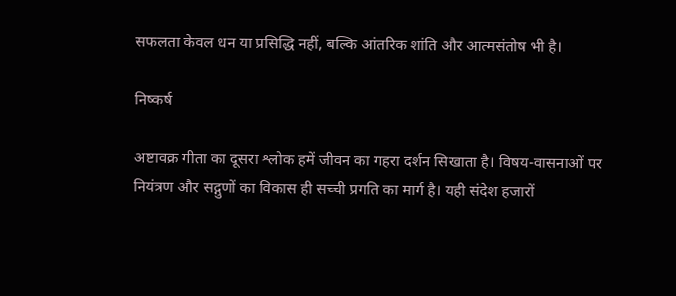सफलता केवल धन या प्रसिद्धि नहीं, बल्कि आंतरिक शांति और आत्मसंतोष भी है।

निष्कर्ष

अष्टावक्र गीता का दूसरा श्लोक हमें जीवन का गहरा दर्शन सिखाता है। विषय-वासनाओं पर नियंत्रण और सद्गुणों का विकास ही सच्ची प्रगति का मार्ग है। यही संदेश हजारों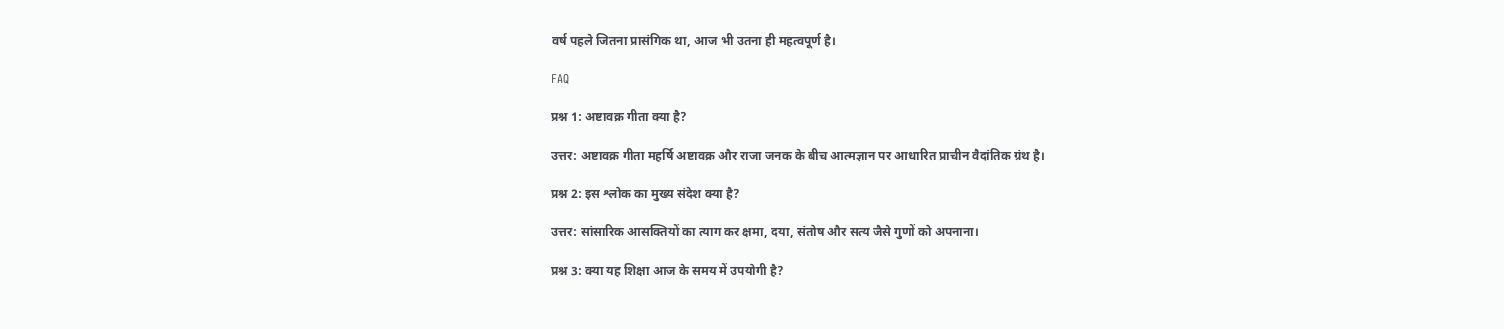वर्ष पहले जितना प्रासंगिक था, आज भी उतना ही महत्वपूर्ण है।

FAQ

प्रश्न 1: अष्टावक्र गीता क्या है?

उत्तर: अष्टावक्र गीता महर्षि अष्टावक्र और राजा जनक के बीच आत्मज्ञान पर आधारित प्राचीन वैदांतिक ग्रंथ है।

प्रश्न 2: इस श्लोक का मुख्य संदेश क्या है?

उत्तर: सांसारिक आसक्तियों का त्याग कर क्षमा, दया, संतोष और सत्य जैसे गुणों को अपनाना।

प्रश्न 3: क्या यह शिक्षा आज के समय में उपयोगी है?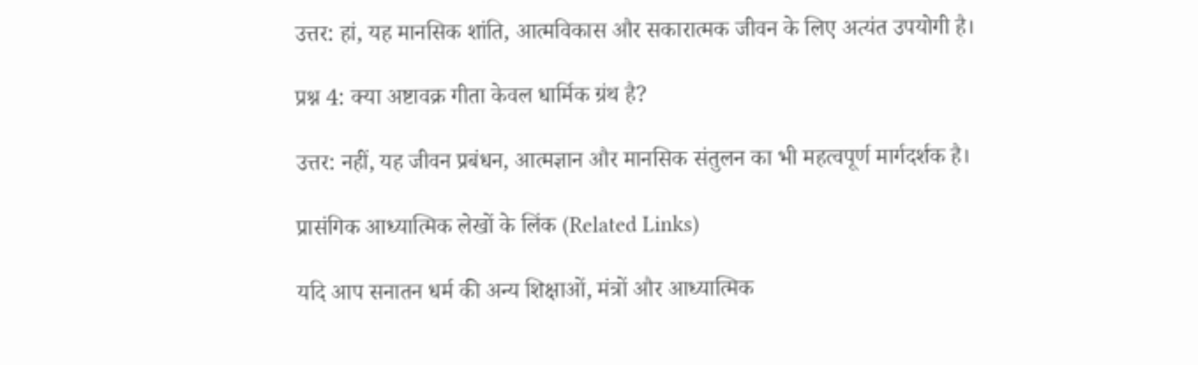उत्तर: हां, यह मानसिक शांति, आत्मविकास और सकारात्मक जीवन के लिए अत्यंत उपयोगी है।

प्रश्न 4: क्या अष्टावक्र गीता केवल धार्मिक ग्रंथ है?

उत्तर: नहीं, यह जीवन प्रबंधन, आत्मज्ञान और मानसिक संतुलन का भी महत्वपूर्ण मार्गदर्शक है।

प्रासंगिक आध्यात्मिक लेखों के लिंक (Related Links)

यदि आप सनातन धर्म की अन्य शिक्षाओं, मंत्रों और आध्यात्मिक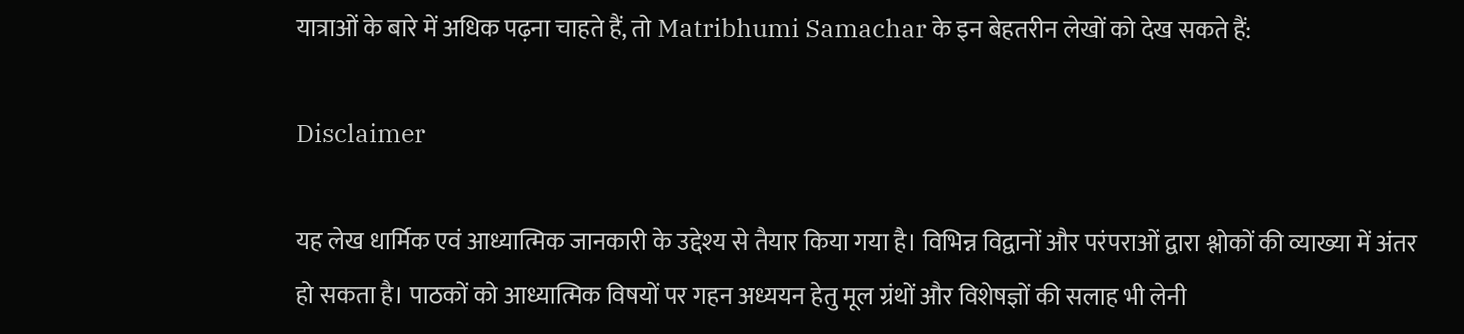यात्राओं के बारे में अधिक पढ़ना चाहते हैं, तो Matribhumi Samachar के इन बेहतरीन लेखों को देख सकते हैं:

Disclaimer

यह लेख धार्मिक एवं आध्यात्मिक जानकारी के उद्देश्य से तैयार किया गया है। विभिन्न विद्वानों और परंपराओं द्वारा श्लोकों की व्याख्या में अंतर हो सकता है। पाठकों को आध्यात्मिक विषयों पर गहन अध्ययन हेतु मूल ग्रंथों और विशेषज्ञों की सलाह भी लेनी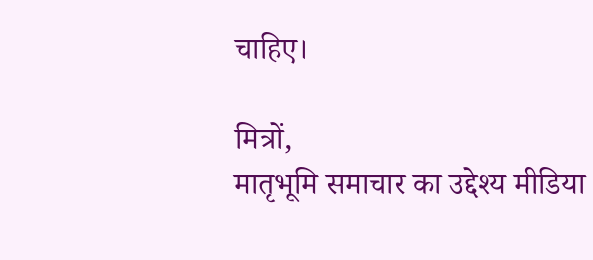चाहिए।

मित्रों,
मातृभूमि समाचार का उद्देश्य मीडिया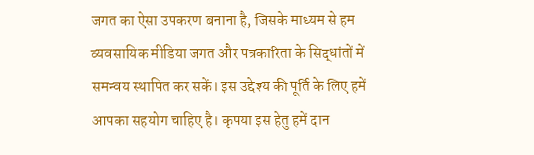जगत का ऐसा उपकरण बनाना है, जिसके माध्यम से हम व्यवसायिक मीडिया जगत और पत्रकारिता के सिद्धांतों में समन्वय स्थापित कर सकें। इस उद्देश्य की पूर्ति के लिए हमें आपका सहयोग चाहिए है। कृपया इस हेतु हमें दान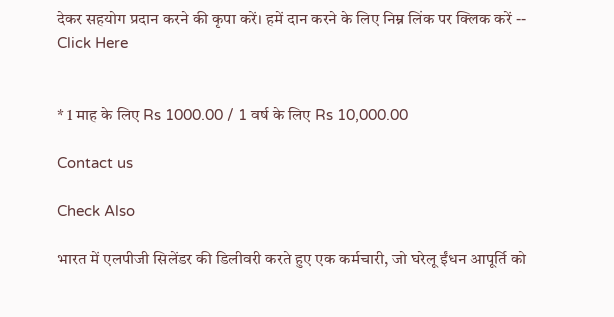देकर सहयोग प्रदान करने की कृपा करें। हमें दान करने के लिए निम्न लिंक पर क्लिक करें -- Click Here


* 1 माह के लिए Rs 1000.00 / 1 वर्ष के लिए Rs 10,000.00

Contact us

Check Also

भारत में एलपीजी सिलेंडर की डिलीवरी करते हुए एक कर्मचारी, जो घरेलू ईंधन आपूर्ति को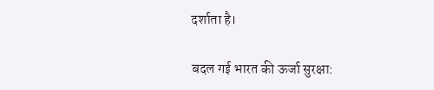दर्शाता है।

बदल गई भारत की ऊर्जा सुरक्षा: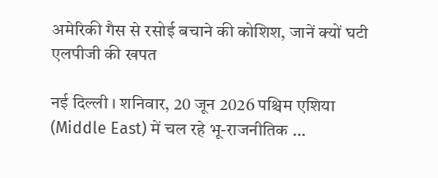अमेरिकी गैस से रसोई बचाने की कोशिश, जानें क्यों घटी एलपीजी की खपत

नई दिल्ली । शनिवार, 20 जून 2026 पश्चिम एशिया (Middle East) में चल रहे भू-राजनीतिक …